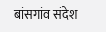बांसगांव संदेश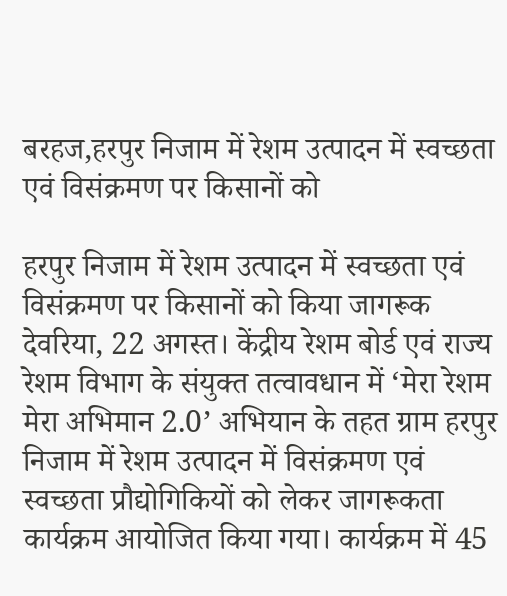बरहज,हरपुर निजाम में रेशम उत्पादन में स्वच्छता एवं विसंक्रमण पर किसानों को

हरपुर निजाम में रेशम उत्पादन में स्वच्छता एवं विसंक्रमण पर किसानों को किया जागरूक देवरिया, 22 अगस्त। केंद्रीय रेशम बोर्ड एवं राज्य रेशम विभाग के संयुक्त तत्वावधान में ‘मेरा रेशम मेरा अभिमान 2.0’ अभियान के तहत ग्राम हरपुर निजाम में रेशम उत्पादन में विसंक्रमण एवं स्वच्छता प्रौद्योगिकियों को लेकर जागरूकता कार्यक्रम आयोजित किया गया। कार्यक्रम में 45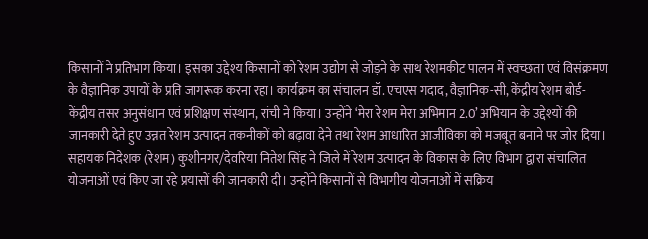किसानों ने प्रतिभाग किया। इसका उद्देश्य किसानों को रेशम उद्योग से जोड़ने के साथ रेशमकीट पालन में स्वच्छता एवं विसंक्रमण के वैज्ञानिक उपायों के प्रति जागरूक करना रहा। कार्यक्रम का संचालन डॉ. एचएस गदाद, वैज्ञानिक-सी, केंद्रीय रेशम बोर्ड-केंद्रीय तसर अनुसंधान एवं प्रशिक्षण संस्थान, रांची ने किया। उन्होंने ‘मेरा रेशम मेरा अभिमान 2.0’ अभियान के उद्देश्यों की जानकारी देते हुए उन्नत रेशम उत्पादन तकनीकों को बढ़ावा देने तथा रेशम आधारित आजीविका को मजबूत बनाने पर जोर दिया। सहायक निदेशक (रेशम) कुशीनगर/देवरिया नितेश सिंह ने जिले में रेशम उत्पादन के विकास के लिए विभाग द्वारा संचालित योजनाओं एवं किए जा रहे प्रयासों की जानकारी दी। उन्होंने किसानों से विभागीय योजनाओं में सक्रिय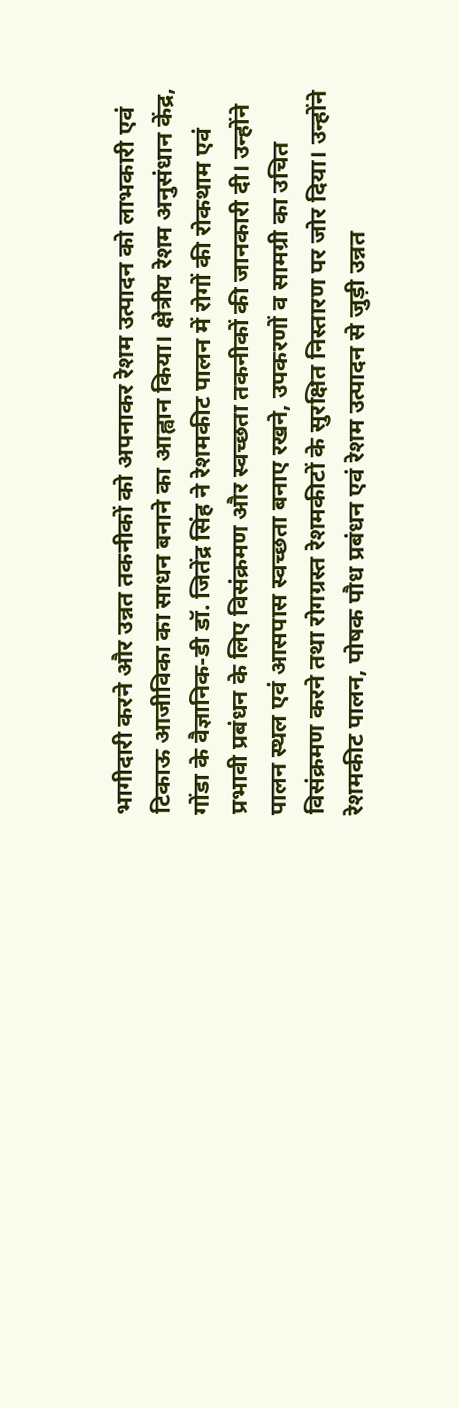भागीदारी करने और उन्नत तकनीकों को अपनाकर रेशम उत्पादन को लाभकारी एवं टिकाऊ आजीविका का साधन बनाने का आह्वान किया। क्षेत्रीय रेशम अनुसंधान केंद्र, गोंडा के वैज्ञानिक-डी डॉ. जितेंद्र सिंह ने रेशमकीट पालन में रोगों की रोकथाम एवं प्रभावी प्रबंधन के लिए विसंक्रमण और स्वच्छता तकनीकों की जानकारी दी। उन्होंने पालन स्थल एवं आसपास स्वच्छता बनाए रखने, उपकरणों व सामग्री का उचित विसंक्रमण करने तथा रोगग्रस्त रेशमकीटों के सुरक्षित निस्तारण पर जोर दिया। उन्होंने रेशमकीट पालन, पोषक पौध प्रबंधन एवं रेशम उत्पादन से जुड़ी उन्नत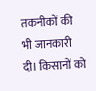तकनीकों की भी जानकारी दी। किसानों को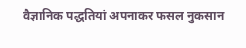वैज्ञानिक पद्धतियां अपनाकर फसल नुकसान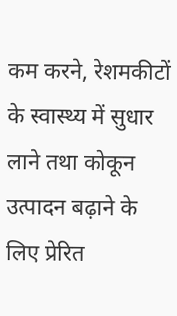कम करने, रेशमकीटों के स्वास्थ्य में सुधार लाने तथा कोकून उत्पादन बढ़ाने के लिए प्रेरित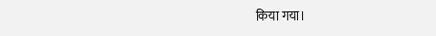किया गया।